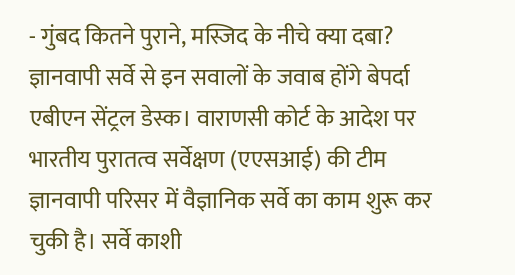- गुंबद कितने पुराने, मस्जिद के नीचे क्या दबा? ज्ञानवापी सर्वे से इन सवालों के जवाब होंगे बेपर्दा
एबीएन सेंट्रल डेस्क। वाराणसी कोर्ट के आदेश पर भारतीय पुरातत्व सर्वेक्षण (एएसआई) की टीम ज्ञानवापी परिसर में वैज्ञानिक सर्वे का काम शुरू कर चुकी है। सर्वे काशी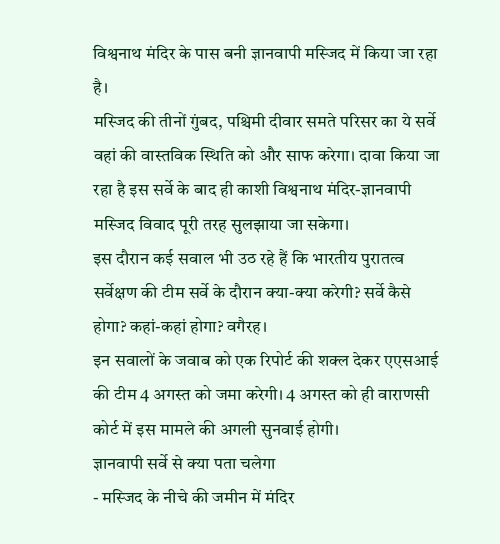विश्वनाथ मंदिर के पास बनी ज्ञानवापी मस्जिद में किया जा रहा है।
मस्जिद की तीनों गुंबद, पश्चिमी दीवार समते परिसर का ये सर्वे वहां की वास्तविक स्थिति को और साफ करेगा। दावा किया जा रहा है इस सर्वे के बाद ही काशी विश्वनाथ मंदिर-ज्ञानवापी मस्जिद विवाद पूरी तरह सुलझाया जा सकेगा।
इस दौरान कई सवाल भी उठ रहे हैं कि भारतीय पुरातत्व सर्वेक्षण की टीम सर्वे के दौरान क्या-क्या करेगी? सर्वे कैसे होगा? कहां-कहां होगा? वगैरह।
इन सवालों के जवाब को एक रिपोर्ट की शक्ल देकर एएसआई की टीम 4 अगस्त को जमा करेगी। 4 अगस्त को ही वाराणसी कोर्ट में इस मामले की अगली सुनवाई होगी।
ज्ञानवापी सर्वे से क्या पता चलेगा
- मस्जिद के नीचे की जमीन में मंदिर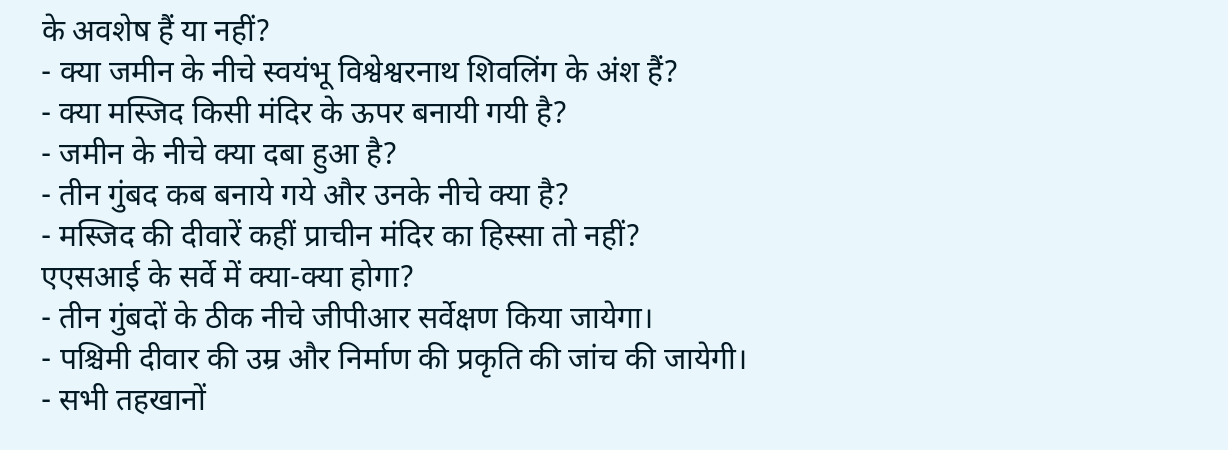के अवशेष हैं या नहीं?
- क्या जमीन के नीचे स्वयंभू विश्वेश्वरनाथ शिवलिंग के अंश हैं?
- क्या मस्जिद किसी मंदिर के ऊपर बनायी गयी है?
- जमीन के नीचे क्या दबा हुआ है?
- तीन गुंबद कब बनाये गये और उनके नीचे क्या है?
- मस्जिद की दीवारें कहीं प्राचीन मंदिर का हिस्सा तो नहीं?
एएसआई के सर्वे में क्या-क्या होगा?
- तीन गुंबदों के ठीक नीचे जीपीआर सर्वेक्षण किया जायेगा।
- पश्चिमी दीवार की उम्र और निर्माण की प्रकृति की जांच की जायेगी।
- सभी तहखानों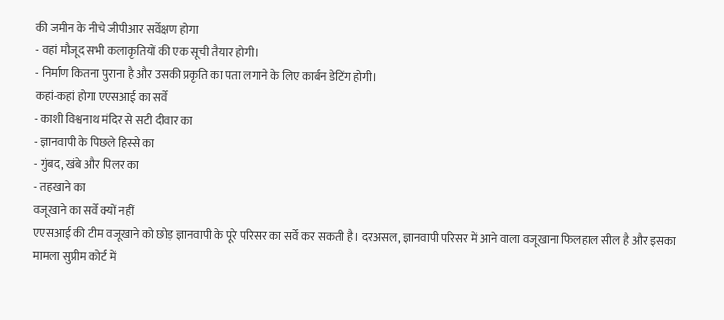की जमीन के नीचे जीपीआर सर्वेक्षण होगा
- वहां मौजूद सभी कलाकृतियों की एक सूची तैयार होगी।
- निर्माण कितना पुराना है और उसकी प्रकृति का पता लगाने के लिए कार्बन डेटिंग होगी।
कहां-कहां होगा एएसआई का सर्वे
- काशी विश्वनाथ मंदिर से सटी दीवार का
- ज्ञानवापी के पिछले हिस्से का
- गुंबद, खंबे और पिलर का
- तहखाने का
वजूखाने का सर्वे क्यों नहीं
एएसआई की टीम वजूखाने को छोड़ ज्ञानवापी के पूरे परिसर का सर्वे कर सकती है। दरअसल, ज्ञानवापी परिसर में आने वाला वजूखाना फिलहाल सील है और इसका मामला सुप्रीम कोर्ट में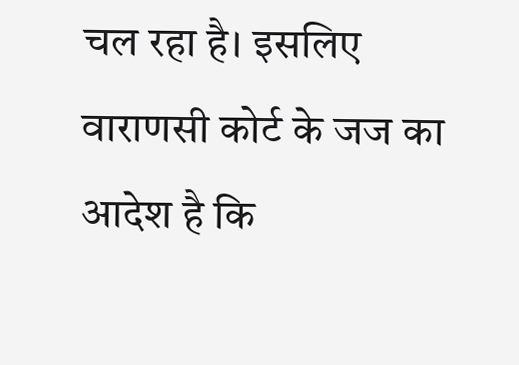चल रहा है। इसलिए वाराणसी कोर्ट के जज का आदेश है कि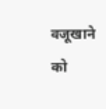वजूखाने को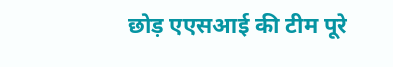छोड़ एएसआई की टीम पूरे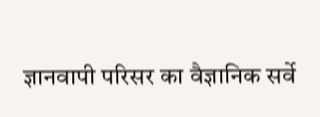ज्ञानवापी परिसर का वैज्ञानिक सर्वे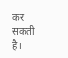कर सकती है।